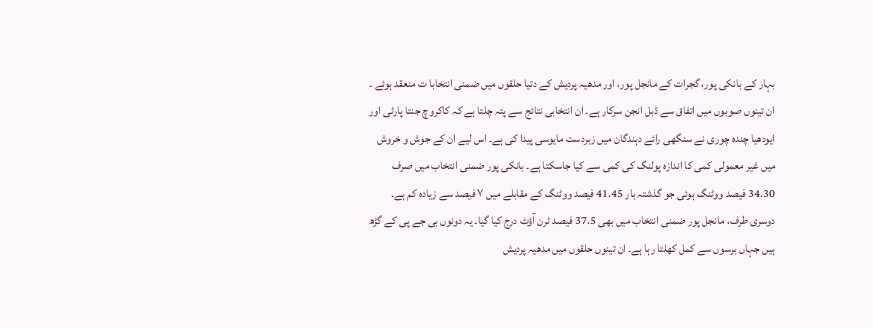بہار کے بانکی پور، گجرات کے مانجل پور، اور مدھیہ پردیش کے دتیا حلقوں میں ضمنی انتخابا ت منعقد ہوئے ۔ ان تینوں صوبوں میں اتفاق سے ڈبل انجن سرکار ہے۔ ان انتخابی نتائج سے پتہ چلتا ہے کہ کاکروچ جنتا پارٹی اور ایودھیا چندہ چوری نے سنگھی رائے دہندگان میں زبردست مایوسی پیدا کی ہے۔ اس لیے ان کے جوش و خروش میں غیر معمولی کمی کا اندازہ پولنگ کی کمی سے کیا جاسکتا ہے۔ بانکی پور ضمنی انتخاب میں صرف 34.30 فیصد ووٹنگ ہوئی جو گذشتہ بار 41.45 فیصد ووٹنگ کے مقابلے میں ۷ فیصد سے زیادہ کم ہے۔ دوسری طرف، مانجل پور ضمنی انتخاب میں بھی 37.5 فیصد ٹرن آؤٹ درج کیا گیا۔ یہ دونوں بی جے پی کے گڑھ ہیں جہاں برسوں سے کمل کھلتا رہا ہے۔ ان تینوں حلقوں میں مدھیہ پردیش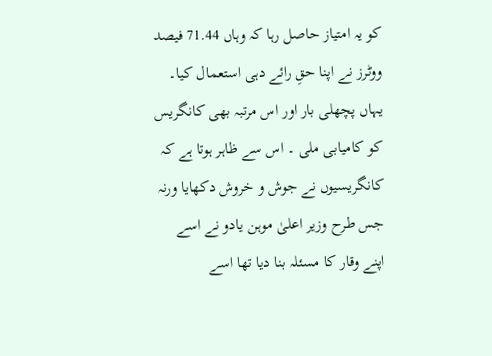کو یہ امتیاز حاصل رہا کہ وہاں 71.44 فیصد ووٹرز نے اپنا حقِ رائے دہی استعمال کیا۔ یہاں پچھلی بار اور اس مرتبہ بھی کانگریس کو کامیابی ملی ۔ اس سے ظاہر ہوتا ہے کہ کانگریسیوں نے جوش و خروش دکھایا ورنہ جس طرح وزیر اعلیٰ موہن یادو نے اسے اپنے وقار کا مسئلہ بنا دیا تھا اسے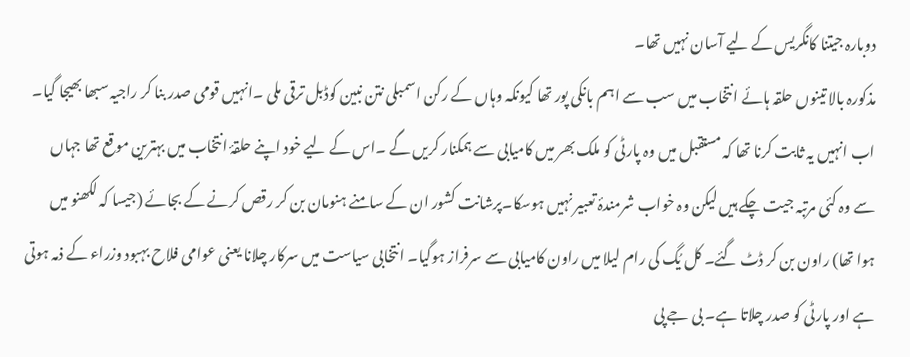دوبارہ جیتنا کانگریس کے لیے آسان نہیں تھا۔
مذکورہ بالا تینوں حلقہ ہائے انتخاب میں سب سے اہم بانکی پور تھا کیونکہ وہاں کے رکن اسمبلی نتن نبین کوڈبل ترقی ملی ۔انہیں قومی صدر بنا کر راجیہ سبھا بھیجا گیا۔ اب انہیں یہ ثابت کرنا تھا کہ مستقبل میں وہ پارٹی کو ملک بھر میں کامیابی سے ہمکنار کریں گے ۔اس کے لیے خود اپنے حلقۂ انتخاب میں بہترین موقع تھا جہاں سے وہ کئی مرتبہ جیت چکے ہیں لیکن وہ خواب شرمندۂ تعبیر نہیں ہوسکا۔پرشانت کشور ان کے سامنے ہنومان بن کر رقص کرنے کے بجائے (جیسا کہ لکھنو میں ہوا تھا) راون بن کر ڈٹ گئے۔ کل یُگ کی رام لیلا میں راون کامیابی سے سرفراز ہوگیا۔ انتخابی سیاست میں سرکار چلانا یعنی عوامی فلاح بہبود وزراء کے ذمہ ہوتی ہے اور پارٹی کو صدر چلاتا ہے۔ بی جے پی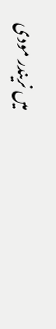میں نریندر مودی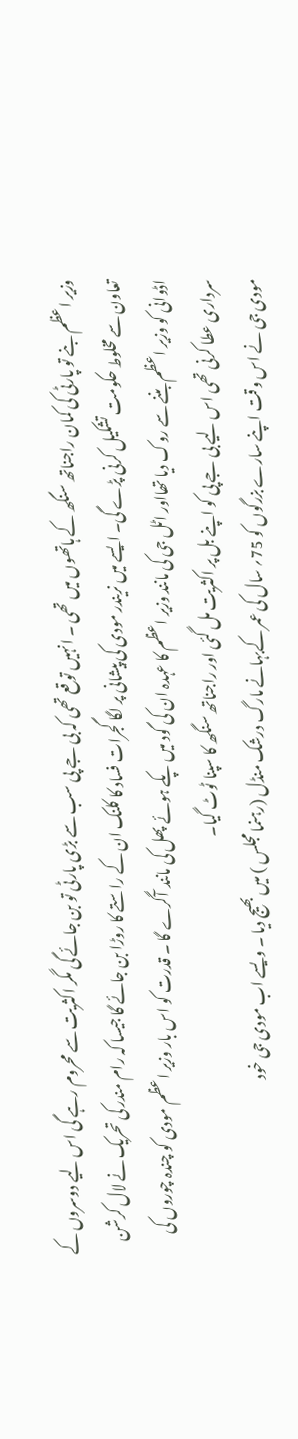وزیر اعظم بنے تو پارٹی کی کمان راجناتھ سنگھ کے ہاتھوں میں تھی ۔ انہیں توقع تھی کہ بی جے پی سب سے بڑی پارٹی تو بن جائے گی مگر اکثریت سے محروم رہے گی اس لیے دوسروں کے تعاون سے مخلوط حکومت تشکیل کرنی پڑے گی۔ ایسے میں نریندر مودی کی پیشانی پر لگا گجرات فساد کا کلنک ان کے راستے کا روڑا بن جائے گا جیسا کہ رام مندر کی تحریک نے لال کرشن اڈوانی کو وزیر اعظم بننے سے روک دیا تھااور اٹل جی کی مانند وزیر اعظم کا عہدہ ان کی گود میں پکے ہوئے پھل کی مانند آگرے گا ۔ قدرت کو اس بار وزیر اعظم مودی کو چندہ چوروں کی سرداری عطا کرنی تھی اس لیے بی جے پی کو اپنے بل پر اکثریت مل گئی اور راجناتھ سنگھ کا سپنا ٹوٹ گیا۔
مودی جی نے اس وقت اپنے سارے بزرگوں کو 75؍ سال کی عمر کےبہانے مارگ درشک منڈل (رہنما مجلس ) میں بھیج دیا ۔ ویسے اب مودی جی خود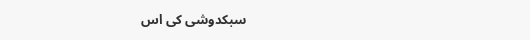سبکدوشی کی اس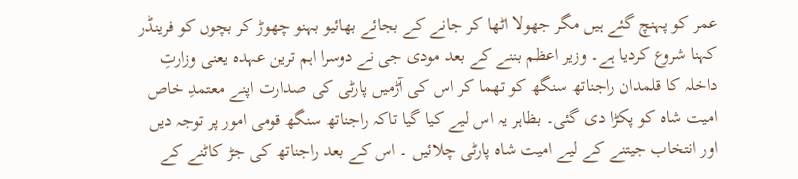عمر کو پہنچ گئے ہیں مگر جھولا اٹھا کر جانے کے بجائے بھائیو بہنو چھوڑ کر بچوں کو فرینڈر کہنا شروع کردیا ہے۔ وزیر اعظم بننے کے بعد مودی جی نے دوسرا اہم ترین عہدہ یعنی وزارتِ داخلہ کا قلمدان راجناتھ سنگھ کو تھما کر اس کی آڑمیں پارٹی کی صدارت اپنے معتمدِ خاص امیت شاہ کو پکڑا دی گئی۔ بظاہر یہ اس لیے کیا گیا تاکہ راجناتھ سنگھ قومی امور پر توجہ دیں اور انتخاب جیتنے کے لیے امیت شاہ پارٹی چلائیں ۔ اس کے بعد راجناتھ کی جڑ کاٹنے کے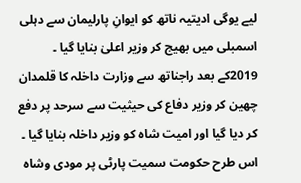لیے یوگی ادیتیہ ناتھ کو ایوانِ پارلیمان سے دہلی اسمبلی میں بھیج کر وزیر اعلیٰ بنایا گیا ۔ 2019کے بعد راجناتھ سے وزارت داخلہ کا قلمدان چھین کر وزیر دفاع کی حیثیت سے سرحد پر دفع کر دیا گیا اور امیت شاہ کو وزیر داخلہ بنایا گیا ۔ اس طرح حکومت سمیت پارٹی پر مودی وشاہ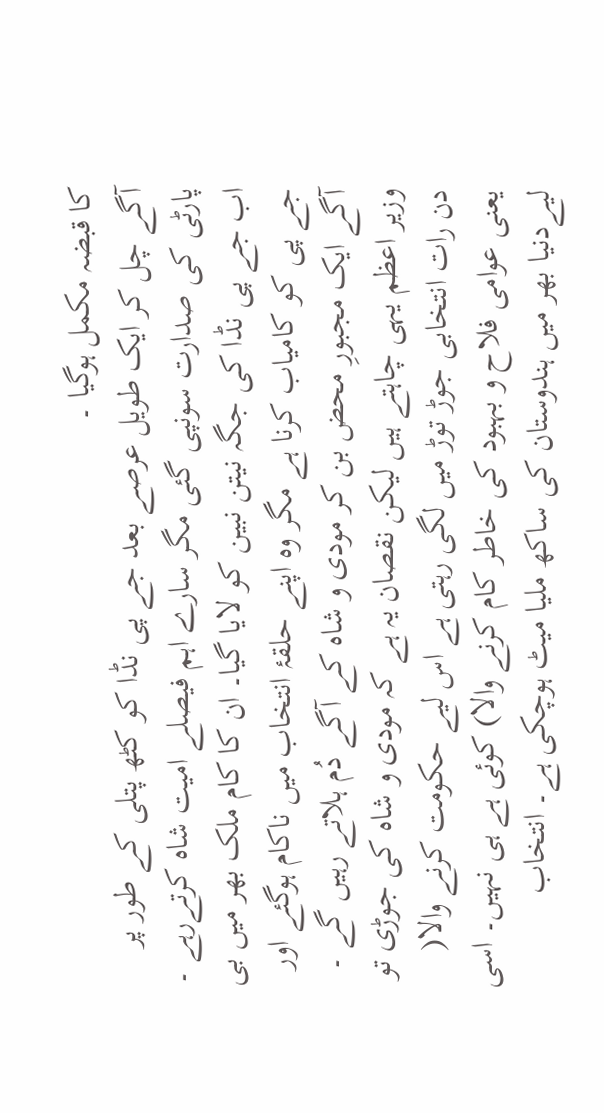کا قبضہ مکمل ہوگیا ۔
آگے چل کر ایک طویل عرصے بعد جے پی نڈا کو کٹھ پتلی کے طور پر پارٹی کی صدارت سونپی گئی مگر سارے اہم فیصلے امیت شاہ کرتےرہے ۔ اب جے پی نڈا کی جگہ نیتن نبین کو لایا گیا۔ ان کا کام ملک بھر میں بی جے پی کو کامیاب کرنا ہے مگر وہ اپنے حلقۂ انتخاب میں ناکام ہوگئے اور آگے ایک مجبورِ محض بن کر مودی و شاہ کے آگے دُم ہلاتے رہیں گے ۔ وزیر اعظم یہی چاہتے ہیں لیکن نقصان یہ ہے کہ مودی و شاہ کی جوڑی تو دن رات انتخابی جوڑ توڑ میں لگی رہتی ہے اس لیے حکومت کرنے والا( یعنی عوامی فلاح و بہبود کی خاطر کام کرنے والا) کوئی ہے ہی نہیں۔ اسی لیےدنیا بھر میں ہندوستان کی ساکھ ملیا میٹ ہوچکی ہے۔ انتخاب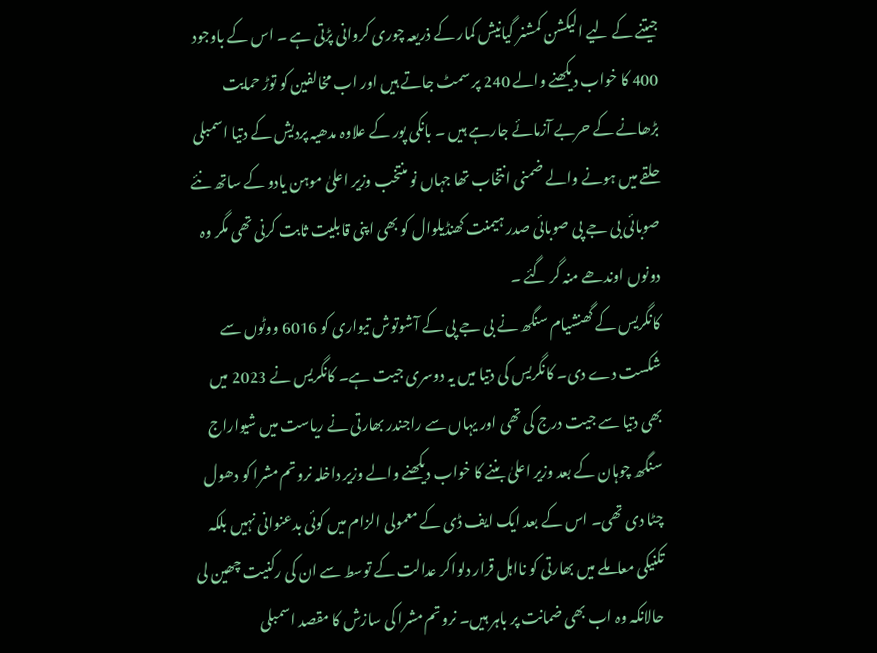جیتنے کے لیے الیکشن کمشنر گیانیش کمار کے ذریعہ چوری کروانی پڑتی ہے ۔ اس کے باوجود 400 کا خواب دیکھنے والے 240 پر سمٹ جاتے ہیں اور اب مخالفین کو توڑ حمایت بڑھانے کے حربے آزمائے جارہے ہیں ۔ بانکی پور کے علاوہ مدھیہ پردیش کے دتیا اسمبلی حلقے میں ہونے والے ضمنی انتخاب تھا جہاں نو منتخب وزیر اعلیٰ موہن یادو کے ساتھ نئے صوبائی بی جے پی صوبائی صدر ہیمنت کھنڈیلوال کو بھی اپنی قابلیت ثابت کرنی تھی مگر وہ دونوں اوندھے منہ گر گئے ۔
کانگریس کے گھنشیام سنگھ نے بی جے پی کے آشوتوش تیواری کو 6016 ووٹوں سے شکست دے دی۔ کانگریس کی دتیا میں یہ دوسری جیت ہے۔ کانگریس نے 2023 میں بھی دتیا سے جیت درج کی تھی اور یہاں سے راجندر بھارتی نے ریاست میں شیواراج سنگھ چوہان کے بعد وزیر اعلیٰ بننے کا خواب دیکھنے والے وزیر داخلہ نروتم مشرا کو دھول چٹا دی تھی۔ اس کے بعد ایک ایف ڈی کے معمولی الزام میں کوئی بدعنوانی نہیں بلکہ تکنیکی معاملے میں بھارتی کو نااہل قرار دلواکر عدالت کے توسط سے ان کی رکنیت چھین لی حالانکہ وہ اب بھی ضمانت پر باہر ہیں۔ نروتم مشرا کی سازش کا مقصد اسمبلی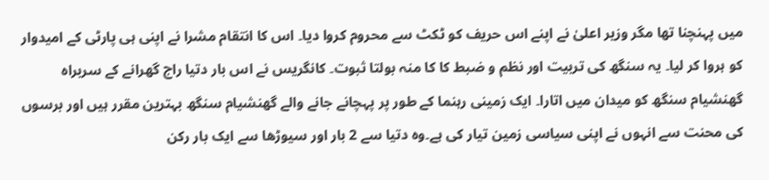میں پہنچنا تھا مگر وزیر اعلیٰ نے اپنے اس حریف کو ٹکٹ سے محروم کروا دیا۔ اس کا انتقام مشرا نے اپنی ہی پارٹی کے امیدوار کو ہروا کر لیا۔ یہ سنگھ کی تربیت اور نظم و ضبط کا کا منہ بولتا ثبوت۔ کانگریس نے اس بار دتیا راج گھرانے کے سربراہ گھنشیام سنگھ کو میدان میں اتارا۔ ایک زمینی رہنما کے طور پر پہچانے جانے والے گھنشیام سنگھ بہترین مقرر ہیں اور برسوں کی محنت سے انہوں نے اپنی سیاسی زمین تیار کی ہے۔وہ دتیا سے 2 بار اور سیوڑھا سے ایک بار رکن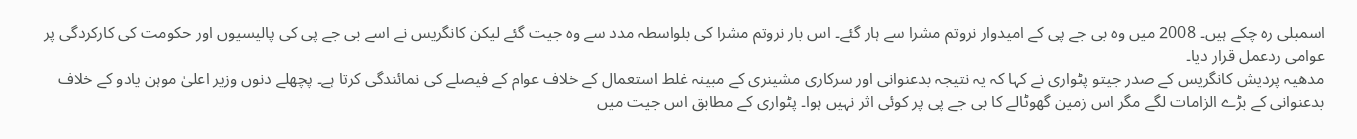اسمبلی رہ چکے ہیں۔ 2008 میں وہ بی جے پی کے امیدوار نروتم مشرا سے ہار گئے۔ اس بار نروتم مشرا کی بلواسطہ مدد سے وہ جیت گئے لیکن کانگریس نے اسے بی جے پی کی پالیسیوں اور حکومت کی کارکردگی پر عوامی ردعمل قرار دیا۔
مدھیہ پردیش کانگریس کے صدر جیتو پٹواری نے کہا کہ یہ نتیجہ بدعنوانی اور سرکاری مشینری کے مبینہ غلط استعمال کے خلاف عوام کے فیصلے کی نمائندگی کرتا ہے۔ پچھلے دنوں وزیر اعلیٰ موہن یادو کے خلاف بدعنوانی کے بڑے الزامات لگے مگر اس زمین گھوٹالے کا بی جے پی پر کوئی اثر نہیں ہوا۔ پٹواری کے مطابق اس جیت میں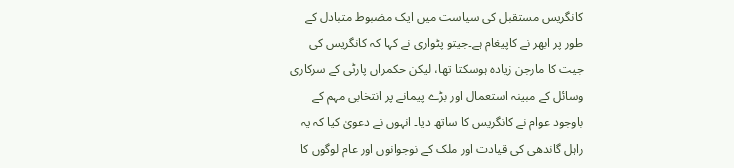کانگریس مستقبل کی سیاست میں ایک مضبوط متبادل کے طور پر ابھر نے کاپیغام ہے۔جیتو پٹواری نے کہا کہ کانگریس کی جیت کا مارجن زیادہ ہوسکتا تھا، لیکن حکمراں پارٹی کے سرکاری وسائل کے مبینہ استعمال اور بڑے پیمانے پر انتخابی مہم کے باوجود عوام نے کانگریس کا ساتھ دیا۔ انہوں نے دعویٰ کیا کہ یہ راہل گاندھی کی قیادت اور ملک کے نوجوانوں اور عام لوگوں کا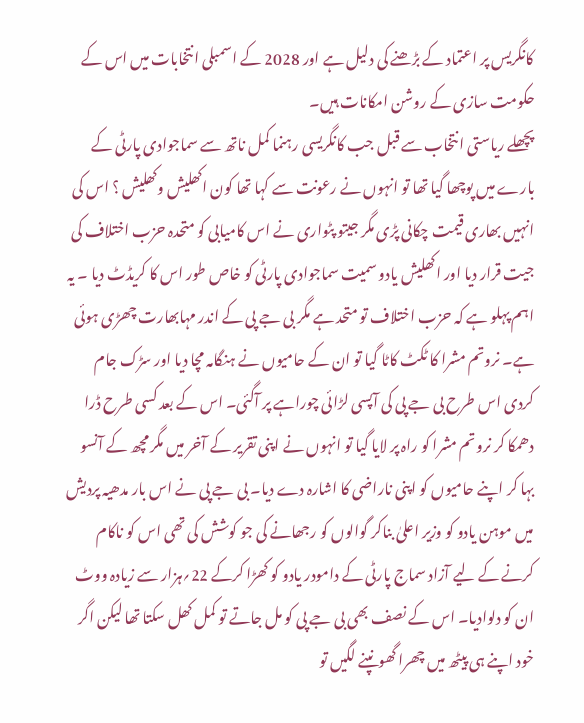کانگریس پر اعتماد کے بڑھنے کی دلیل ہے اور 2028 کے اسمبلی انتخابات میں اس کے حکومت سازی کے روشن امکانات ہیں۔
پچھلے ریاستی انتخاب سے قبل جب کانگریسی رہنما کمل ناتھ سے سماجوادی پارٹی کے بارے میں پوچھا گیا تھا تو انہوں نے رعونت سے کہا تھا کون اکھلیش وکھلیش ؟ اس کی انہیں بھاری قیمت چکانی پڑی مگر جیتو پٹواری نے اس کامیابی کو متحدہ حزب اختلاف کی جیت قرار دیا اور اکھلیش یادو سمیت سماجوادی پارٹی کو خاص طور اس کا کریڈٹ دیا ۔ یہ اہم پہلو ہے کہ حزب اختلاف تو متحد ہے مگر بی جے پی کے اندر مہابھارت چھڑی ہوئی ہے۔ نروتم مشرا کا ٹکٹ کاٹا گیا تو ان کے حامیوں نے ہنگامہ مچا دیا اور سڑک جام کردی اس طرح بی جے پی کی آپسی لڑائی چوراہے پر آگئی۔ اس کے بعد کسی طرح ڈرا دھمکا کر نروتم مشرا کو راہ پر لایا گیا تو انہوں نے اپنی تقریر کے آخر میں مگر مچھ کے آنسو بہا کر اپنے حامیوں کو اپنی ناراضی کا اشارہ دے دیا۔ بی جے پی نے اس بار مدھیہ پردیش میں موہن یادو کو وزیر اعلیٰ بناکر گوالوں کو رجھانے کی جو کوشش کی تھی اس کو ناکام کرنے کے لیے آزاد سماج پارٹی کے دامودر یادو کو کھڑا کرکے 22؍ہزار سے زیادہ ووٹ ان کو دلوادیا۔ اس کے نصف بھی بی جے پی کو مل جاتے تو کمل کھل سکتا تھا لیکن اگر خود اپنے ہی پیٹھ میں چھرا گھونپنے لگیں تو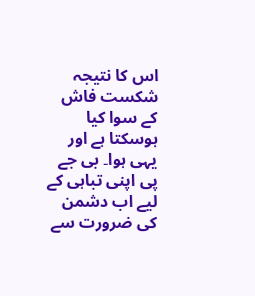اس کا نتیجہ شکست فاش کے سوا کیا ہوسکتا ہے اور یہی ہوا۔ بی جے پی اپنی تباہی کے لیے اب دشمن کی ضرورت سے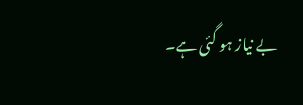بے نیاز ہو گئی ہے۔